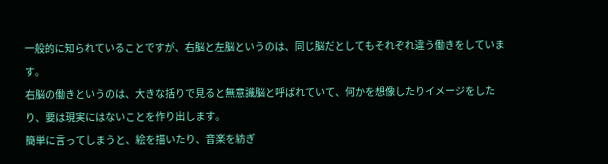一般的に知られていることですが、右脳と左脳というのは、同じ脳だとしてもそれぞれ違う働きをしています。
右脳の働きというのは、大きな括りで見ると無意識脳と呼ばれていて、何かを想像したりイメージをしたり、要は現実にはないことを作り出します。
簡単に言ってしまうと、絵を描いたり、音楽を紡ぎ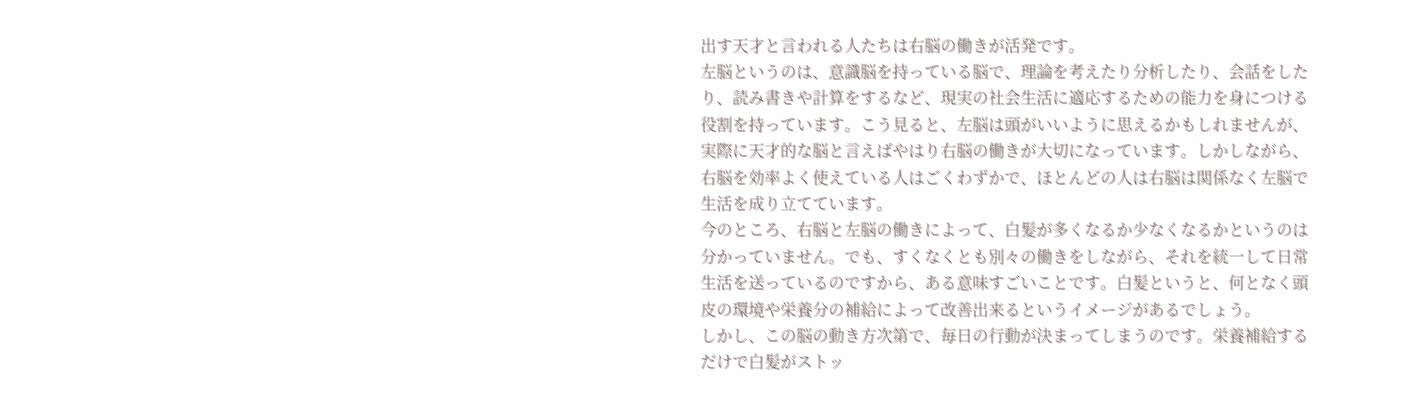出す天才と言われる人たちは右脳の働きが活発です。
左脳というのは、意識脳を持っている脳で、理論を考えたり分析したり、会話をしたり、読み書きや計算をするなど、現実の社会生活に適応するための能力を身につける役割を持っています。こう見ると、左脳は頭がいいように思えるかもしれませんが、実際に天才的な脳と言えばやはり右脳の働きが大切になっています。しかしながら、右脳を効率よく使えている人はごくわずかで、ほとんどの人は右脳は関係なく左脳で生活を成り立てています。
今のところ、右脳と左脳の働きによって、白髪が多くなるか少なくなるかというのは分かっていません。でも、すくなくとも別々の働きをしながら、それを統一して日常生活を送っているのですから、ある意味すごいことです。白髪というと、何となく頭皮の環境や栄養分の補給によって改善出来るというイメージがあるでしょう。
しかし、この脳の動き方次第で、毎日の行動が決まってしまうのです。栄養補給するだけで白髪がストッ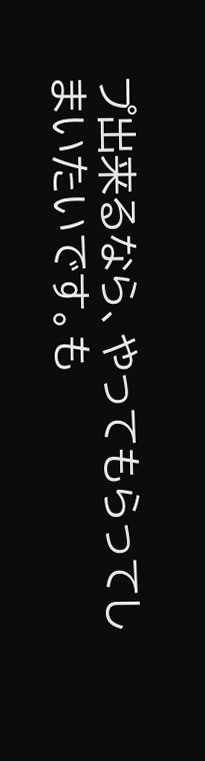プ出来るなら、やってもらってしまいたいです。も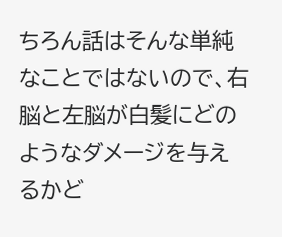ちろん話はそんな単純なことではないので、右脳と左脳が白髪にどのようなダメージを与えるかど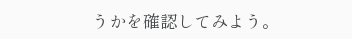うかを確認してみよう。